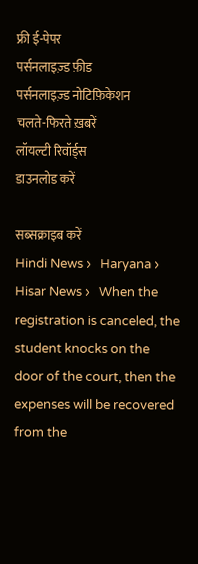फ्री ई-पेपर
पर्सनलाइज़्ड फ़ीड
पर्सनलाइज़्ड नोटिफ़िकेशन
चलते-फिरते ख़बरें
लॉयल्टी रिवॉर्ड्स
डाउनलोड करें

सब्सक्राइब करें
Hindi News ›   Haryana ›   Hisar News ›   When the registration is canceled, the student knocks on the door of the court, then the expenses will be recovered from the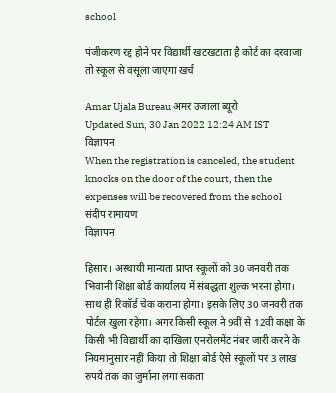school

पंजीकरण रद्द होने पर विद्यार्थी खटखटाता है कोर्ट का दरवाजा तो स्कूल से वसूला जाएगा खर्च

Amar Ujala Bureau अमर उजाला ब्यूरो
Updated Sun, 30 Jan 2022 12:24 AM IST
विज्ञापन
When the registration is canceled, the student knocks on the door of the court, then the expenses will be recovered from the school
संदीप रामायण
विज्ञापन

हिसार। अस्थायी मान्यता प्राप्त स्कूलों को 30 जनवरी तक भिवानी शिक्षा बोर्ड कार्यालय में संबद्धता शुल्क भरना होगा। साथ ही रिकॉर्ड चेक कराना होगा। इसके लिए 30 जनवरी तक पोर्टल खुला रहेगा। अगर किसी स्कूल ने 9वीं से 12वी कक्षा के किसी भी विद्यार्थी का दाखिला एनरोलमेंट नंबर जारी करने के नियमानुसार नहीं किया तो शिक्षा बोर्ड ऐसे स्कूलों पर 3 लाख रुपये तक का जुर्माना लगा सकता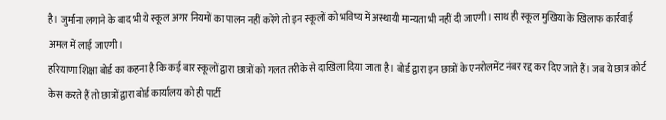है। जुर्माना लगाने के बाद भी ये स्कूल अगर नियमों का पालन नहीं करेंगे तो इन स्कूलों को भविष्य में अस्थायी मान्यता भी नहीं दी जाएगी। साथ ही स्कूल मुखिया के खिलाफ कार्रवाई अमल में लाई जाएगी।
हरियाणा शिक्षा बोर्ड का कहना है कि कई बार स्कूलों द्वारा छात्रों को गलत तरीके से दाखिला दिया जाता है। बोर्ड द्वारा इन छात्रों के एनरोलमेंट नंबर रद्द कर दिए जाते हैं। जब ये छात्र कोर्ट केस करते हैं तो छात्रों द्वारा बोर्ड कार्यालय को ही पार्टी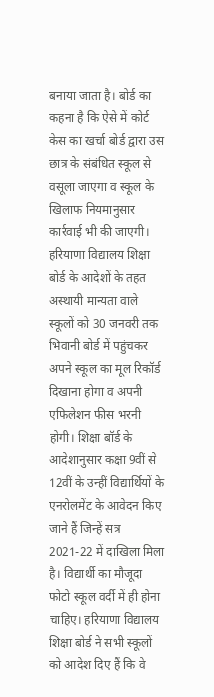बनाया जाता है। बोर्ड का कहना है कि ऐसे में कोर्ट केस का खर्चा बोर्ड द्वारा उस छात्र के संबंधित स्कूल से वसूला जाएगा व स्कूल के खिलाफ नियमानुसार कार्रवाई भी की जाएगी। हरियाणा विद्यालय शिक्षा बोर्ड के आदेशों के तहत अस्थायी मान्यता वाले स्कूलों को 30 जनवरी तक भिवानी बोर्ड में पहुंचकर अपने स्कूल का मूल रिकॉर्ड दिखाना होगा व अपनी एफिलेशन फीस भरनी होगी। शिक्षा बॉर्ड के आदेशानुसार कक्षा 9वीं से 12वीं के उन्हीं विद्यार्थियों के एनरोलमेंट के आवेदन किए जाने हैं जिन्हें सत्र 2021-22 में दाखिला मिला है। विद्यार्थी का मौजूदा फोटो स्कूल वर्दी में ही होना चाहिए। हरियाणा विद्यालय शिक्षा बोर्ड ने सभी स्कूलों को आदेश दिए हैं कि वे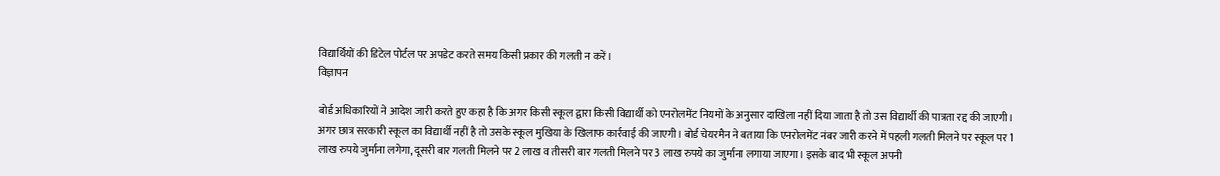विद्यार्थियों की डिटेल पोर्टल पर अपडेट करते समय किसी प्रकार की गलती न करें।
विज्ञापन

बोर्ड अधिकारियों ने आदेश जारी करते हुए कहा है कि अगर किसी स्कूल द्वारा किसी विद्यार्थी को एनरोलमेंट नियमों के अनुसार दाखिला नहीं दिया जाता है तो उस विद्यार्थी की पात्रता रद्द की जाएगी। अगर छात्र सरकारी स्कूल का विद्यार्थी नहीं है तो उसके स्कूल मुखिया के खिलाफ कार्रवाई की जाएगी। बोर्ड चेयरमैन ने बताया कि एनरोलमेंट नंबर जारी करने में पहली गलती मिलने पर स्कूल पर 1 लाख रुपये जुर्माना लगेगा, दूसरी बार गलती मिलने पर 2 लाख व तीसरी बार गलती मिलने पर 3 लाख रुपये का जुर्माना लगाया जाएगा। इसके बाद भी स्कूल अपनी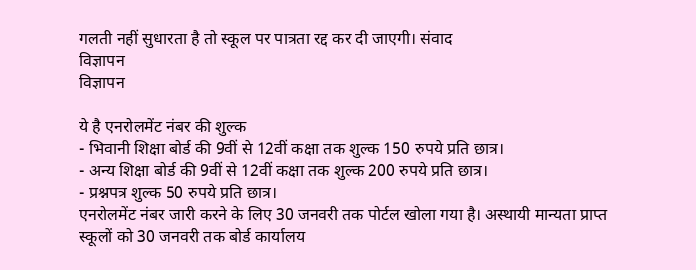गलती नहीं सुधारता है तो स्कूल पर पात्रता रद्द कर दी जाएगी। संवाद
विज्ञापन
विज्ञापन

ये है एनरोलमेंट नंबर की शुल्क
- भिवानी शिक्षा बोर्ड की 9वीं से 12वीं कक्षा तक शुल्क 150 रुपये प्रति छात्र।
- अन्य शिक्षा बोर्ड की 9वीं से 12वीं कक्षा तक शुल्क 200 रुपये प्रति छात्र।
- प्रश्नपत्र शुल्क 50 रुपये प्रति छात्र।
एनरोलमेंट नंबर जारी करने के लिए 30 जनवरी तक पोर्टल खोला गया है। अस्थायी मान्यता प्राप्त स्कूलों को 30 जनवरी तक बोर्ड कार्यालय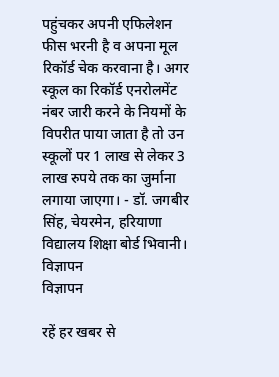पहुंचकर अपनी एफिलेशन फीस भरनी है व अपना मूल रिकॉर्ड चेक करवाना है। अगर स्कूल का रिकॉर्ड एनरोलमेंट नंबर जारी करने के नियमों के विपरीत पाया जाता है तो उन स्कूलों पर 1 लाख से लेकर 3 लाख रुपये तक का जुर्माना लगाया जाएगा। - डॉ. जगबीर सिंह, चेयरमेन, हरियाणा विद्यालय शिक्षा बोर्ड भिवानी।
विज्ञापन
विज्ञापन

रहें हर खबर से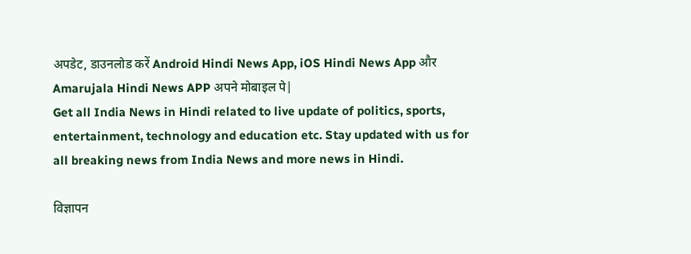अपडेट, डाउनलोड करें Android Hindi News App, iOS Hindi News App और Amarujala Hindi News APP अपने मोबाइल पे|
Get all India News in Hindi related to live update of politics, sports, entertainment, technology and education etc. Stay updated with us for all breaking news from India News and more news in Hindi.

विज्ञापन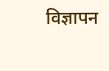विज्ञापन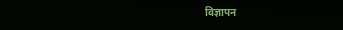विज्ञापन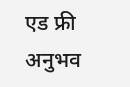एड फ्री अनुभव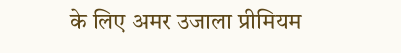के लिए अमर उजाला प्रीमियम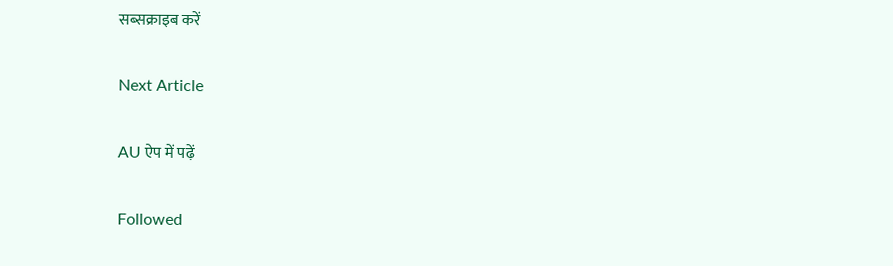सब्सक्राइब करें

Next Article

AU ऐप में पढ़ें

Followed